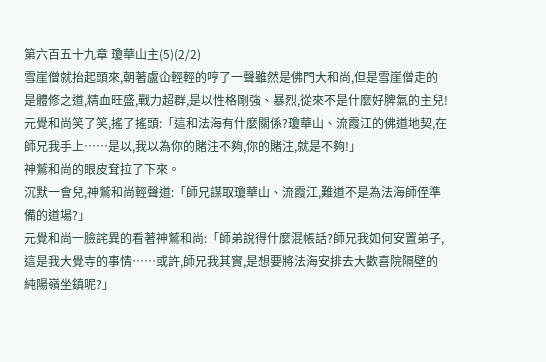第六百五十九章 瓊華山主(5)(2/2)
雪崖僧就抬起頭來,朝著盧仚輕輕的哼了一聲雖然是佛門大和尚,但是雪崖僧走的是體修之道,精血旺盛,戰力超群,是以性格剛強、暴烈,從來不是什麼好脾氣的主兒!
元覺和尚笑了笑,搖了搖頭:「這和法海有什麼關係?瓊華山、流霞江的佛道地契,在師兄我手上……是以,我以為你的賭注不夠,你的賭注,就是不夠!」
神鷲和尚的眼皮耷拉了下來。
沉默一會兒,神鷲和尚輕聲道:「師兄謀取瓊華山、流霞江,難道不是為法海師侄準備的道場?」
元覺和尚一臉詫異的看著神鷲和尚:「師弟說得什麼混帳話?師兄我如何安置弟子,這是我大覺寺的事情……或許,師兄我其實,是想要將法海安排去大歡喜院隔壁的純陽嶺坐鎮呢?」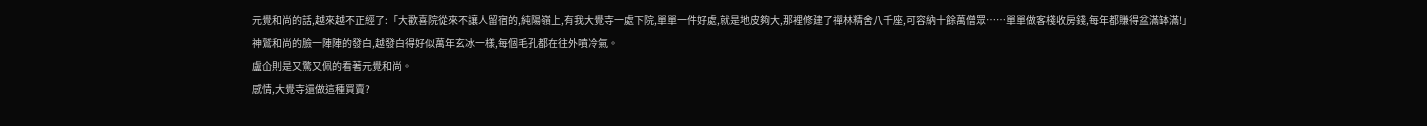元覺和尚的話,越來越不正經了:「大歡喜院從來不讓人留宿的,純陽嶺上,有我大覺寺一處下院,單單一件好處,就是地皮夠大,那裡修建了禪林精舍八千座,可容納十餘萬僧眾……單單做客棧收房錢,每年都賺得盆滿缽滿!」
神鷲和尚的臉一陣陣的發白,越發白得好似萬年玄冰一樣,每個毛孔都在往外噴冷氣。
盧仚則是又驚又佩的看著元覺和尚。
感情,大覺寺還做這種買賣?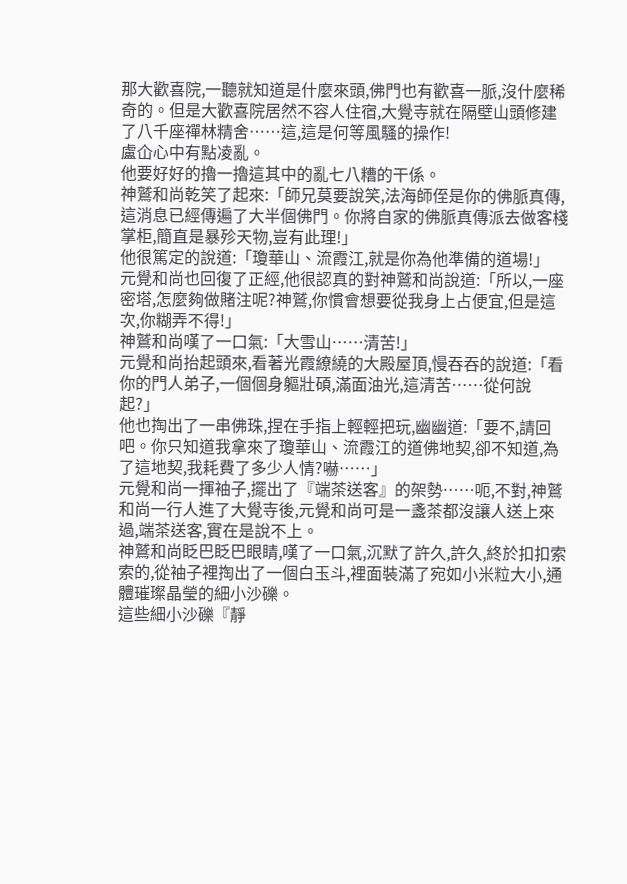那大歡喜院,一聽就知道是什麼來頭,佛門也有歡喜一脈,沒什麼稀奇的。但是大歡喜院居然不容人住宿,大覺寺就在隔壁山頭修建了八千座禪林精舍……這,這是何等風騷的操作!
盧仚心中有點凌亂。
他要好好的擼一擼這其中的亂七八糟的干係。
神鷲和尚乾笑了起來:「師兄莫要說笑,法海師侄是你的佛脈真傳,這消息已經傳遍了大半個佛門。你將自家的佛脈真傳派去做客棧掌柜,簡直是暴殄天物,豈有此理!」
他很篤定的說道:「瓊華山、流霞江,就是你為他準備的道場!」
元覺和尚也回復了正經,他很認真的對神鷲和尚說道:「所以,一座密塔,怎麼夠做賭注呢?神鷲,你慣會想要從我身上占便宜,但是這次,你糊弄不得!」
神鷲和尚嘆了一口氣:「大雪山……清苦!」
元覺和尚抬起頭來,看著光霞繚繞的大殿屋頂,慢吞吞的說道:「看你的門人弟子,一個個身軀壯碩,滿面油光,這清苦……從何說起?」
他也掏出了一串佛珠,捏在手指上輕輕把玩,幽幽道:「要不,請回吧。你只知道我拿來了瓊華山、流霞江的道佛地契,卻不知道,為了這地契,我耗費了多少人情?嚇……」
元覺和尚一揮袖子,擺出了『端茶送客』的架勢……呃,不對,神鷲和尚一行人進了大覺寺後,元覺和尚可是一盞茶都沒讓人送上來過,端茶送客,實在是說不上。
神鷲和尚眨巴眨巴眼睛,嘆了一口氣,沉默了許久,許久,終於扣扣索索的,從袖子裡掏出了一個白玉斗,裡面裝滿了宛如小米粒大小,通體璀璨晶瑩的細小沙礫。
這些細小沙礫『靜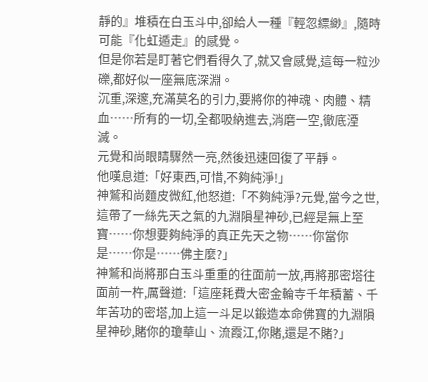靜的』堆積在白玉斗中,卻給人一種『輕忽縹緲』,隨時可能『化虹遁走』的感覺。
但是你若是盯著它們看得久了,就又會感覺,這每一粒沙礫,都好似一座無底深淵。
沉重,深邃,充滿莫名的引力,要將你的神魂、肉體、精血……所有的一切,全都吸納進去,消磨一空,徹底湮滅。
元覺和尚眼睛驟然一亮,然後迅速回復了平靜。
他嘆息道:「好東西,可惜,不夠純淨!」
神鷲和尚麵皮微紅,他怒道:「不夠純淨?元覺,當今之世,這帶了一絲先天之氣的九淵隕星神砂,已經是無上至寶……你想要夠純淨的真正先天之物……你當你是……你是……佛主麼?」
神鷲和尚將那白玉斗重重的往面前一放,再將那密塔往面前一杵,厲聲道:「這座耗費大密金輪寺千年積蓄、千年苦功的密塔,加上這一斗足以鍛造本命佛寶的九淵隕星神砂,賭你的瓊華山、流霞江,你賭,還是不賭?」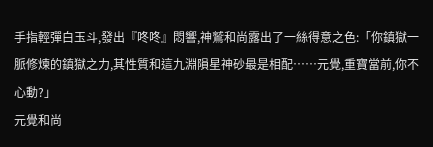手指輕彈白玉斗,發出『咚咚』悶響,神鷲和尚露出了一絲得意之色:「你鎮獄一脈修煉的鎮獄之力,其性質和這九淵隕星神砂最是相配……元覺,重寶當前,你不心動?」
元覺和尚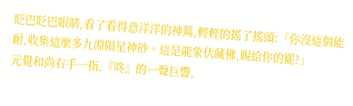眨巴眨巴眼睛,看了看得意洋洋的神鷲,輕輕的搖了搖頭:「你沒這個能耐,收集這麼多九淵隕星神砂。這是龍象伏藏佛,賜給你的罷?」
元覺和尚右手一指,『咚』的一聲巨響,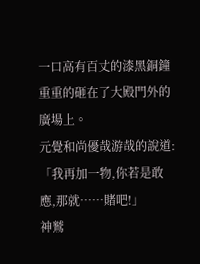一口高有百丈的漆黑銅鐘重重的砸在了大殿門外的廣場上。
元覺和尚優哉游哉的說道:「我再加一物,你若是敢應,那就……賭吧!」
神鷲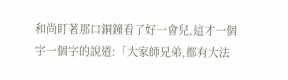和尚盯著那口銅鐘看了好一會兒,這才一個字一個字的說道:「大家師兄弟,都有大法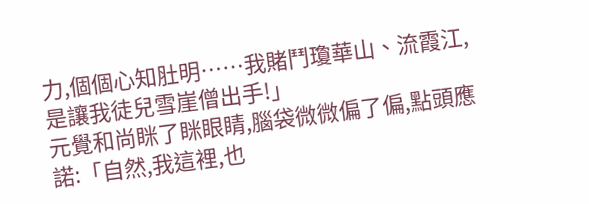力,個個心知肚明……我賭鬥瓊華山、流霞江,是讓我徒兒雪崖僧出手!」
元覺和尚眯了眯眼睛,腦袋微微偏了偏,點頭應諾:「自然,我這裡,也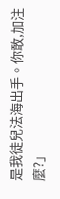是我徒兒法海出手。你敢,加注麼?」